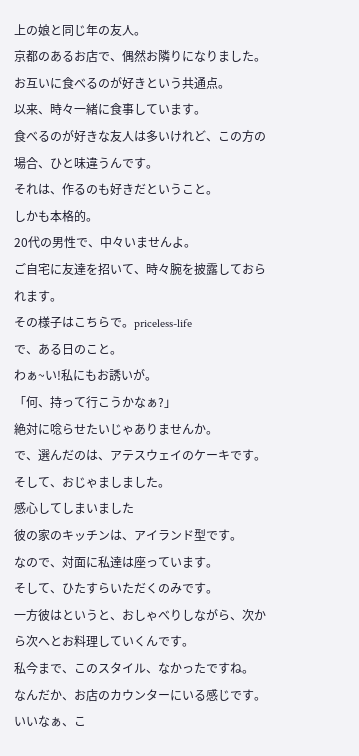上の娘と同じ年の友人。
京都のあるお店で、偶然お隣りになりました。
お互いに食べるのが好きという共通点。
以来、時々一緒に食事しています。
食べるのが好きな友人は多いけれど、この方の場合、ひと味違うんです。
それは、作るのも好きだということ。
しかも本格的。
20代の男性で、中々いませんよ。
ご自宅に友達を招いて、時々腕を披露しておられます。
その様子はこちらで。priceless-life
で、ある日のこと。
わぁ~い!私にもお誘いが。
「何、持って行こうかなぁ?」
絶対に唸らせたいじゃありませんか。
で、選んだのは、アテスウェイのケーキです。
そして、おじゃましました。
感心してしまいました
彼の家のキッチンは、アイランド型です。
なので、対面に私達は座っています。
そして、ひたすらいただくのみです。
一方彼はというと、おしゃべりしながら、次から次へとお料理していくんです。
私今まで、このスタイル、なかったですね。
なんだか、お店のカウンターにいる感じです。
いいなぁ、こ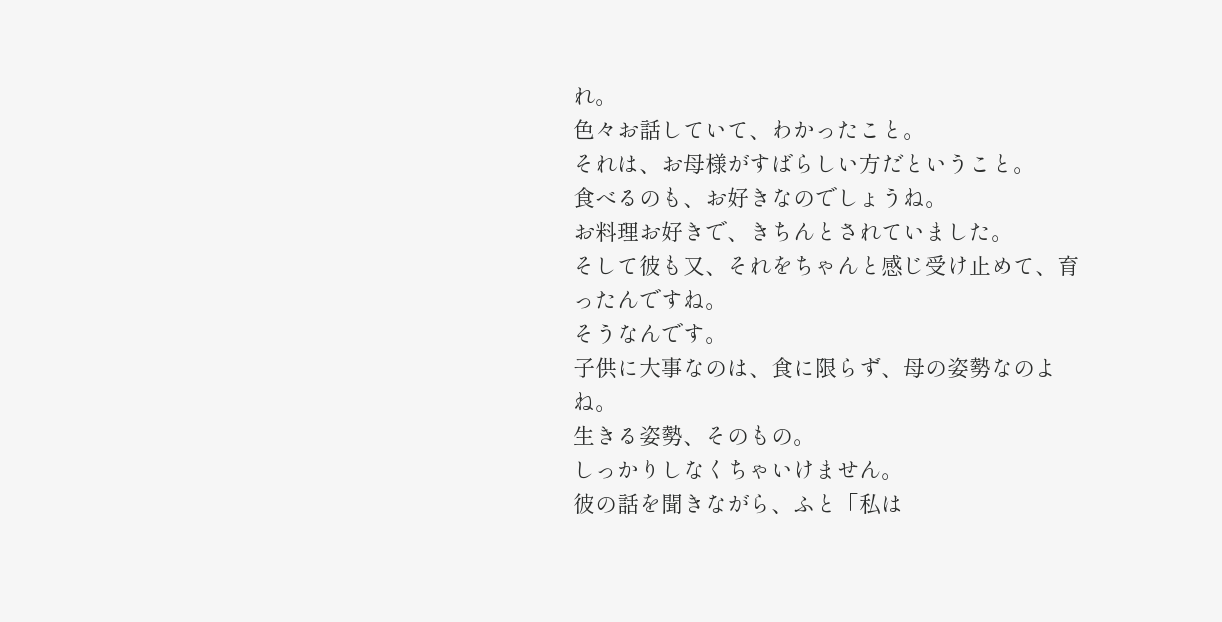れ。
色々お話していて、わかったこと。
それは、お母様がすばらしい方だということ。
食べるのも、お好きなのでしょうね。
お料理お好きで、きちんとされていました。
そして彼も又、それをちゃんと感じ受け止めて、育ったんですね。
そうなんです。
子供に大事なのは、食に限らず、母の姿勢なのよね。
生きる姿勢、そのもの。
しっかりしなくちゃいけません。
彼の話を聞きながら、ふと「私は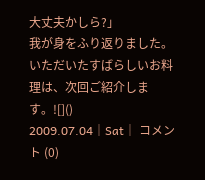大丈夫かしら?」
我が身をふり返りました。
いただいたすばらしいお料理は、次回ご紹介します。![]()
2009.07.04│Sat│ コメント (0)